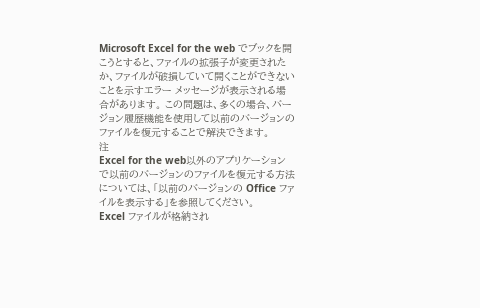Microsoft Excel for the web でブックを開こうとすると、ファイルの拡張子が変更されたか、ファイルが破損していて開くことができないことを示すエラー メッセージが表示される場合があります。 この問題は、多くの場合、バージョン履歴機能を使用して以前のバージョンのファイルを復元することで解決できます。
注
Excel for the web以外のアプリケーションで以前のバージョンのファイルを復元する方法については、「以前のバージョンの Office ファイルを表示する」を参照してください。
Excel ファイルが格納され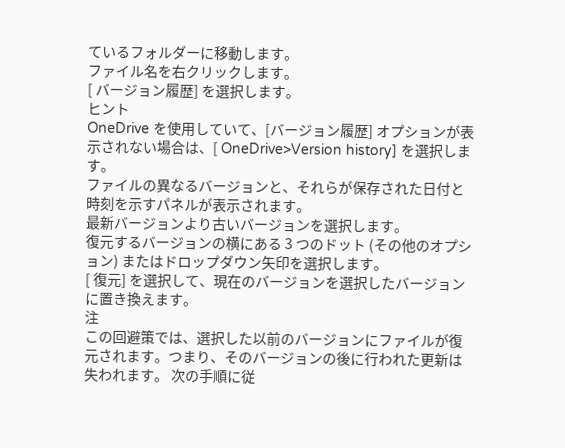ているフォルダーに移動します。
ファイル名を右クリックします。
[ バージョン履歴] を選択します。
ヒント
OneDrive を使用していて、[バージョン履歴] オプションが表示されない場合は、[ OneDrive>Version history] を選択します。
ファイルの異なるバージョンと、それらが保存された日付と時刻を示すパネルが表示されます。
最新バージョンより古いバージョンを選択します。
復元するバージョンの横にある 3 つのドット (その他のオプション) またはドロップダウン矢印を選択します。
[ 復元] を選択して、現在のバージョンを選択したバージョンに置き換えます。
注
この回避策では、選択した以前のバージョンにファイルが復元されます。つまり、そのバージョンの後に行われた更新は失われます。 次の手順に従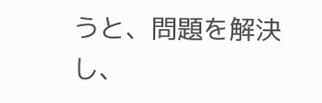うと、問題を解決し、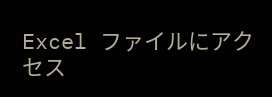Excel ファイルにアクセス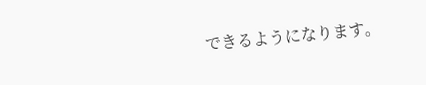できるようになります。